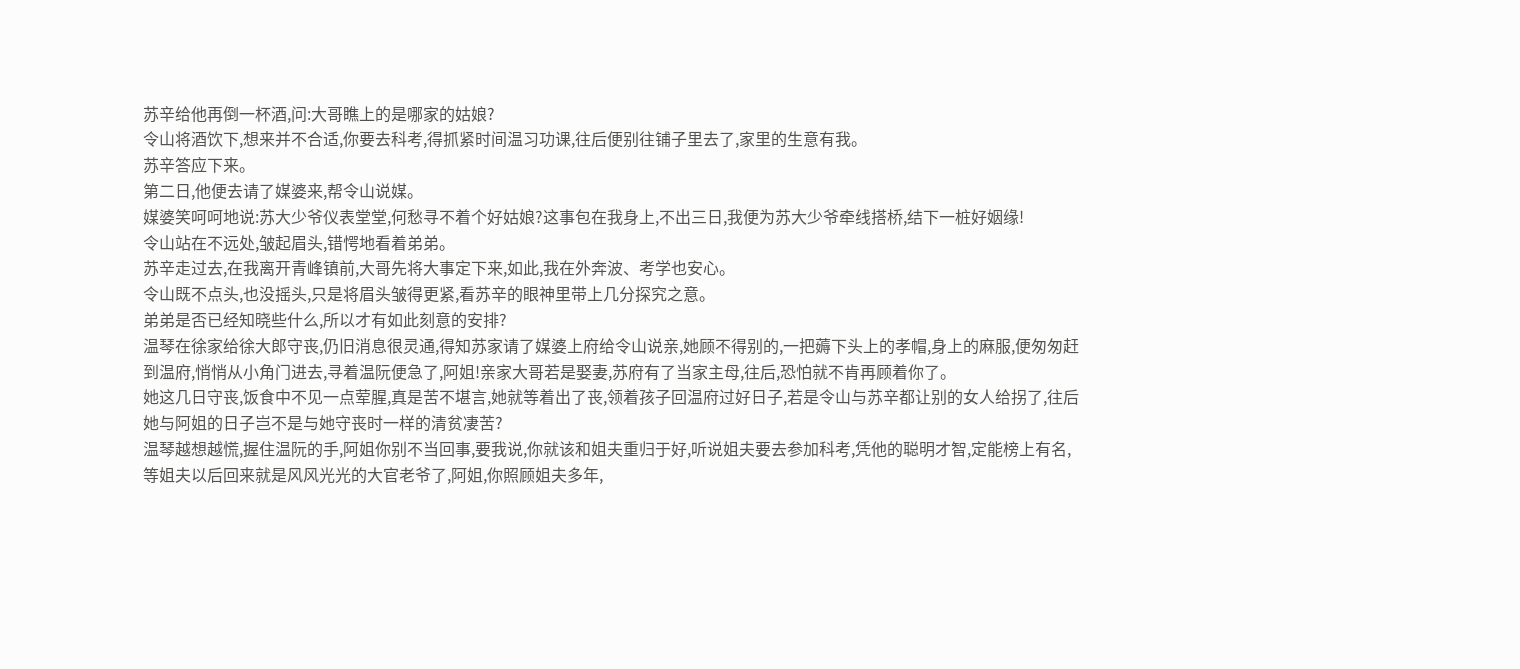苏辛给他再倒一杯酒,问:大哥瞧上的是哪家的姑娘?
令山将酒饮下,想来并不合适,你要去科考,得抓紧时间温习功课,往后便别往铺子里去了,家里的生意有我。
苏辛答应下来。
第二日,他便去请了媒婆来,帮令山说媒。
媒婆笑呵呵地说:苏大少爷仪表堂堂,何愁寻不着个好姑娘?这事包在我身上,不出三日,我便为苏大少爷牵线搭桥,结下一桩好姻缘!
令山站在不远处,皱起眉头,错愕地看着弟弟。
苏辛走过去,在我离开青峰镇前,大哥先将大事定下来,如此,我在外奔波、考学也安心。
令山既不点头,也没摇头,只是将眉头皱得更紧,看苏辛的眼神里带上几分探究之意。
弟弟是否已经知晓些什么,所以才有如此刻意的安排?
温琴在徐家给徐大郎守丧,仍旧消息很灵通,得知苏家请了媒婆上府给令山说亲,她顾不得别的,一把薅下头上的孝帽,身上的麻服,便匆匆赶到温府,悄悄从小角门进去,寻着温阮便急了,阿姐!亲家大哥若是娶妻,苏府有了当家主母,往后,恐怕就不肯再顾着你了。
她这几日守丧,饭食中不见一点荤腥,真是苦不堪言,她就等着出了丧,领着孩子回温府过好日子,若是令山与苏辛都让别的女人给拐了,往后她与阿姐的日子岂不是与她守丧时一样的清贫凄苦?
温琴越想越慌,握住温阮的手,阿姐你别不当回事,要我说,你就该和姐夫重归于好,听说姐夫要去参加科考,凭他的聪明才智,定能榜上有名,等姐夫以后回来就是风风光光的大官老爷了,阿姐,你照顾姐夫多年,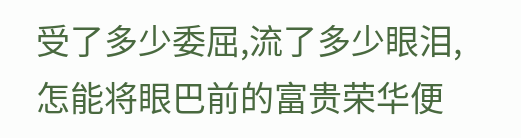受了多少委屈,流了多少眼泪,怎能将眼巴前的富贵荣华便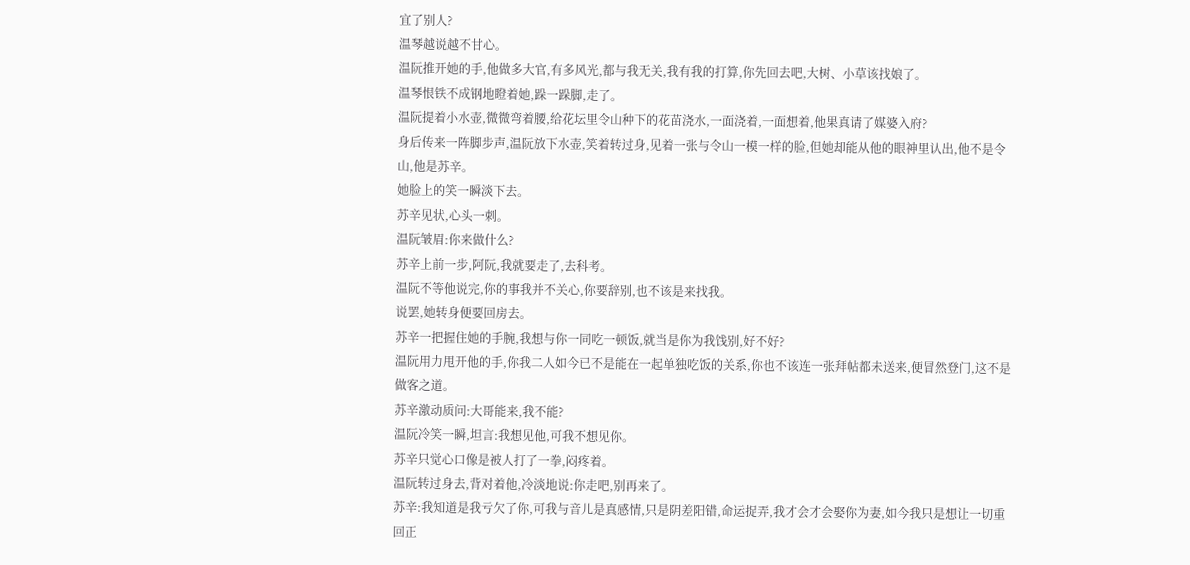宜了别人?
温琴越说越不甘心。
温阮推开她的手,他做多大官,有多风光,都与我无关,我有我的打算,你先回去吧,大树、小草该找娘了。
温琴恨铁不成钢地瞪着她,跺一跺脚,走了。
温阮提着小水壶,微微弯着腰,给花坛里令山种下的花苗浇水,一面浇着,一面想着,他果真请了媒婆入府?
身后传来一阵脚步声,温阮放下水壶,笑着转过身,见着一张与令山一模一样的脸,但她却能从他的眼神里认出,他不是令山,他是苏辛。
她脸上的笑一瞬淡下去。
苏辛见状,心头一刺。
温阮皱眉:你来做什么?
苏辛上前一步,阿阮,我就要走了,去科考。
温阮不等他说完,你的事我并不关心,你要辞别,也不该是来找我。
说罢,她转身便要回房去。
苏辛一把握住她的手腕,我想与你一同吃一顿饭,就当是你为我饯别,好不好?
温阮用力甩开他的手,你我二人如今已不是能在一起单独吃饭的关系,你也不该连一张拜帖都未送来,便冒然登门,这不是做客之道。
苏辛激动质问:大哥能来,我不能?
温阮冷笑一瞬,坦言:我想见他,可我不想见你。
苏辛只觉心口像是被人打了一拳,闷疼着。
温阮转过身去,背对着他,冷淡地说:你走吧,别再来了。
苏辛:我知道是我亏欠了你,可我与音儿是真感情,只是阴差阳错,命运捉弄,我才会才会娶你为妻,如今我只是想让一切重回正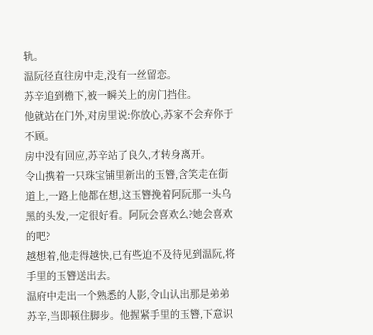轨。
温阮径直往房中走,没有一丝留恋。
苏辛追到檐下,被一瞬关上的房门挡住。
他就站在门外,对房里说:你放心,苏家不会弃你于不顾。
房中没有回应,苏辛站了良久,才转身离开。
令山携着一只珠宝铺里新出的玉簪,含笑走在街道上,一路上他都在想,这玉簪挽着阿阮那一头乌黑的头发,一定很好看。阿阮会喜欢么?她会喜欢的吧?
越想着,他走得越快,已有些迫不及待见到温阮,将手里的玉簪送出去。
温府中走出一个熟悉的人影,令山认出那是弟弟苏辛,当即顿住脚步。他握紧手里的玉簪,下意识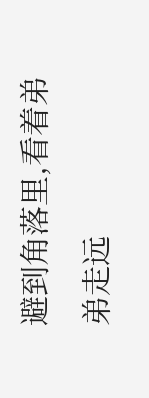避到角落里,看着弟弟走远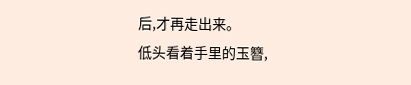后,才再走出来。
低头看着手里的玉簪,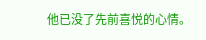他已没了先前喜悦的心情。